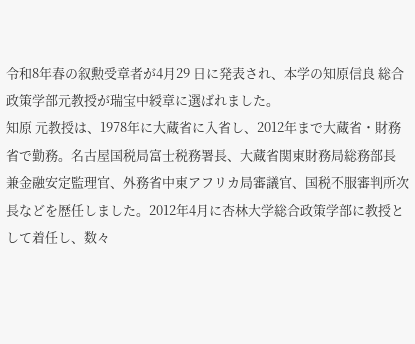令和8年春の叙勲受章者が4月29 日に発表され、本学の知原信良 総合政策学部元教授が瑞宝中綬章に選ばれました。
知原 元教授は、1978年に大蔵省に入省し、2012年まで大蔵省・財務省で勤務。名古屋国税局富士税務署長、大蔵省関東財務局総務部長 兼金融安定監理官、外務省中東アフリカ局審議官、国税不服審判所次長などを歴任しました。2012年4月に杏林大学総合政策学部に教授として着任し、数々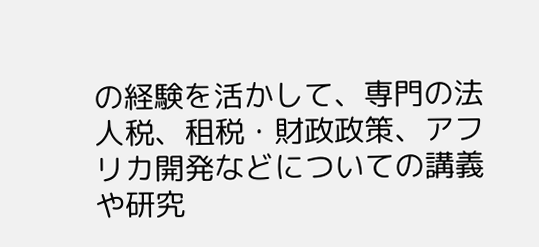の経験を活かして、専門の法人税、租税・財政政策、アフリカ開発などについての講義や研究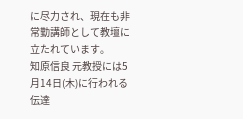に尽力され、現在も非常勤講師として教壇に立たれています。
知原信良 元教授には5月14日(木)に行われる伝達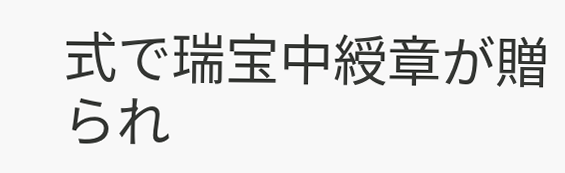式で瑞宝中綬章が贈られ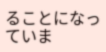ることになっていま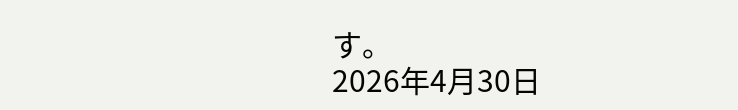す。
2026年4月30日